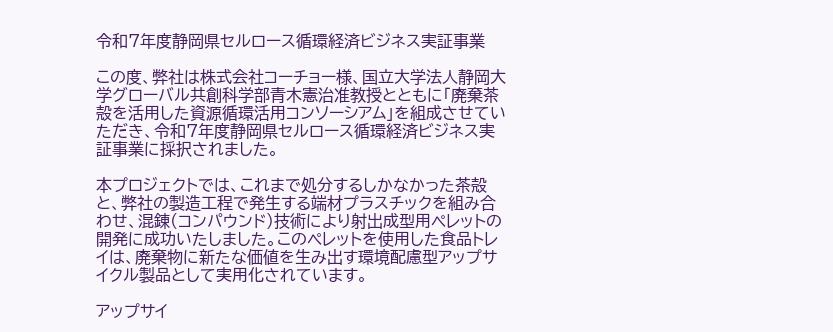令和7年度静岡県セルロース循環経済ビジネス実証事業

この度、弊社は株式会社コーチョー様、国立大学法人静岡大学グローバル共創科学部青木憲治准教授とともに「廃棄茶殻を活用した資源循環活用コンソーシアム」を組成させていただき、令和7年度静岡県セルロース循環経済ビジネス実証事業に採択されました。

本プロジェクトでは、これまで処分するしかなかった茶殻と、弊社の製造工程で発生する端材プラスチックを組み合わせ、混錬(コンパウンド)技術により射出成型用ペレットの開発に成功いたしました。このペレットを使用した食品トレイは、廃棄物に新たな価値を生み出す環境配慮型アップサイクル製品として実用化されています。

アップサイ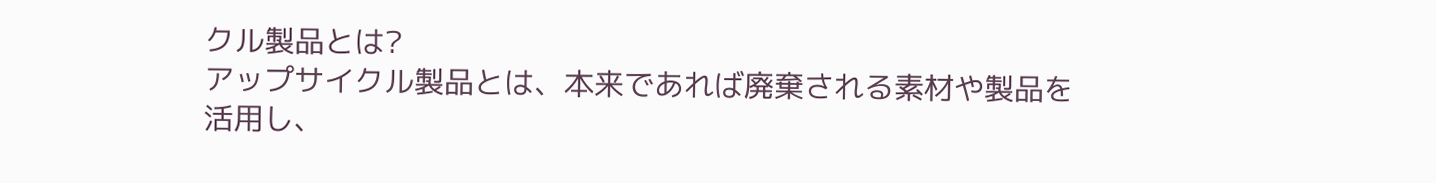クル製品とは?
アップサイクル製品とは、本来であれば廃棄される素材や製品を活用し、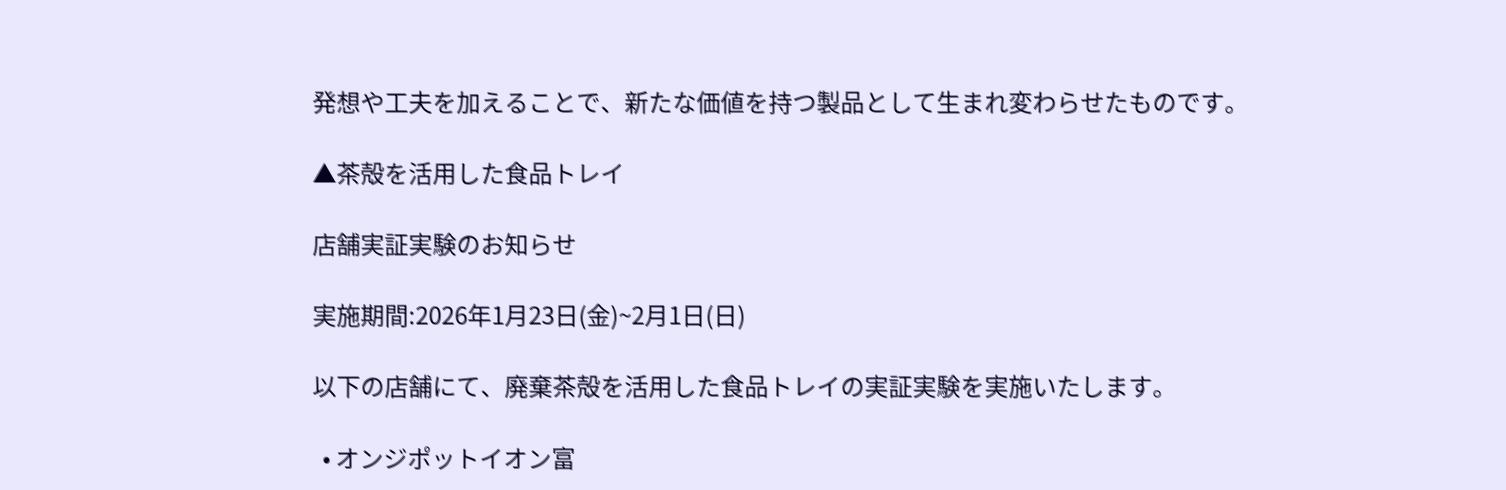発想や工夫を加えることで、新たな価値を持つ製品として生まれ変わらせたものです。

▲茶殻を活用した食品トレイ

店舗実証実験のお知らせ

実施期間:2026年1月23日(金)~2月1日(日)

以下の店舗にて、廃棄茶殻を活用した食品トレイの実証実験を実施いたします。

  • オンジポットイオン富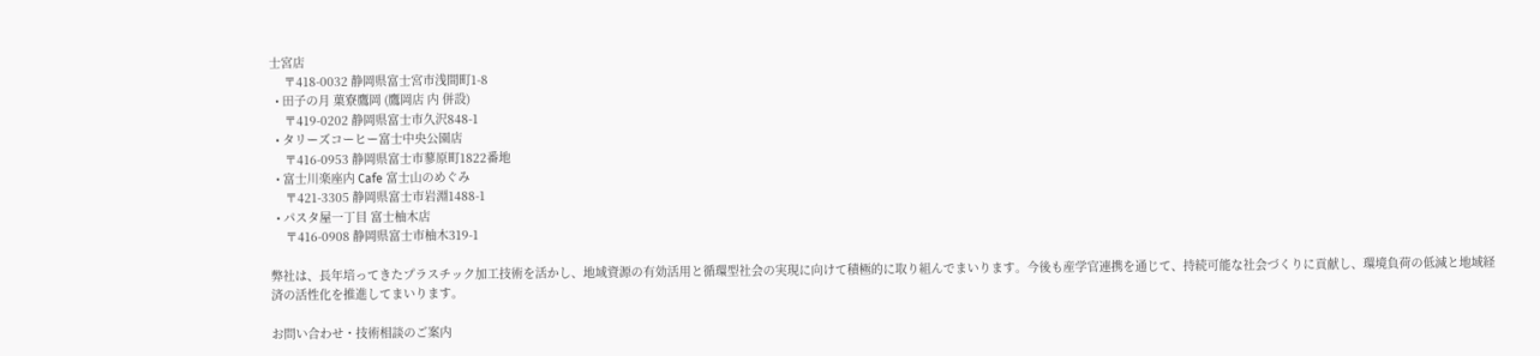士宮店
     〒418-0032 静岡県富士宮市浅間町1-8
  • 田子の月 菓寮鷹岡 (鷹岡店 内 併設)
     〒419-0202 静岡県富士市久沢848-1
  • タリーズコーヒー富士中央公園店
     〒416-0953 静岡県富士市蓼原町1822番地
  • 富士川楽座内 Cafe 富士山のめぐみ
     〒421-3305 静岡県富士市岩淵1488-1
  • パスタ屋一丁目 富士柚木店
     〒416-0908 静岡県富士市柚木319-1

弊社は、長年培ってきたプラスチック加工技術を活かし、地域資源の有効活用と循環型社会の実現に向けて積極的に取り組んでまいります。今後も産学官連携を通じて、持続可能な社会づくりに貢献し、環境負荷の低減と地域経済の活性化を推進してまいります。

お問い合わせ・技術相談のご案内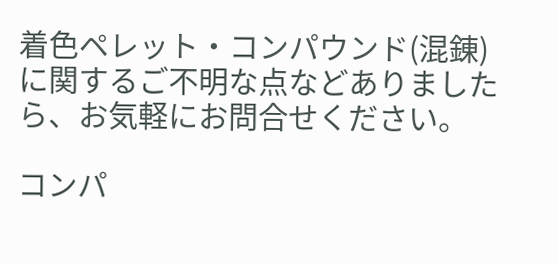着色ペレット・コンパウンド(混錬)に関するご不明な点などありましたら、お気軽にお問合せください。

コンパ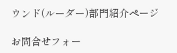ウンド(ルーダー)部門紹介ページ

お問合せフォー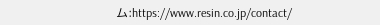ム:https://www.resin.co.jp/contact/